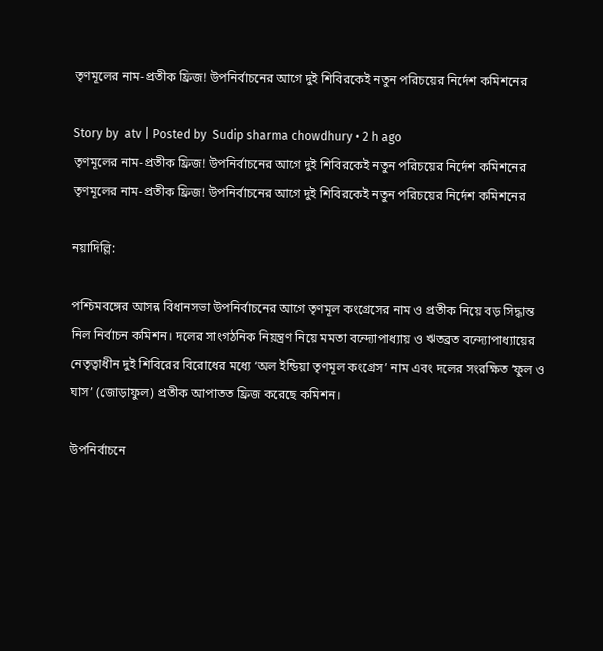তৃণমূলের নাম-প্রতীক ফ্রিজ! উপনির্বাচনের আগে দুই শিবিরকেই নতুন পরিচয়ের নির্দেশ কমিশনের

Story by  atv | Posted by  Sudip sharma chowdhury • 2 h ago
তৃণমূলের নাম-প্রতীক ফ্রিজ! উপনির্বাচনের আগে দুই শিবিরকেই নতুন পরিচয়ের নির্দেশ কমিশনের
তৃণমূলের নাম-প্রতীক ফ্রিজ! উপনির্বাচনের আগে দুই শিবিরকেই নতুন পরিচয়ের নির্দেশ কমিশনের

নয়াদিল্লি:

পশ্চিমবঙ্গের আসন্ন বিধানসভা উপনির্বাচনের আগে তৃণমূল কংগ্রেসের নাম ও প্রতীক নিয়ে বড় সিদ্ধান্ত নিল নির্বাচন কমিশন। দলের সাংগঠনিক নিয়ন্ত্রণ নিয়ে মমতা বন্দ্যোপাধ্যায় ও ঋতব্রত বন্দ্যোপাধ্যায়ের নেতৃত্বাধীন দুই শিবিরের বিরোধের মধ্যে ‘অল ইন্ডিয়া তৃণমূল কংগ্রেস’ নাম এবং দলের সংরক্ষিত ‘ফুল ও ঘাস’ (জোড়াফুল) প্রতীক আপাতত ফ্রিজ করেছে কমিশন।

উপনির্বাচনে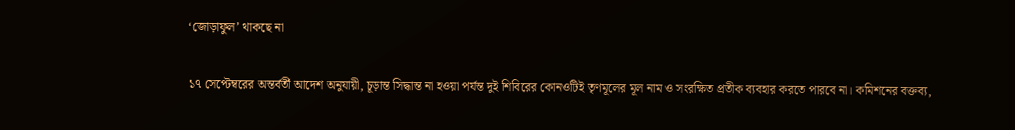‘জোড়াফুল’ থাকছে না

১৭ সেপ্টেম্বরের অন্তর্বর্তী আদেশ অনুযায়ী, চূড়ান্ত সিদ্ধান্ত না হওয়া পর্যন্ত দুই শিবিরের কোনওটিই তৃণমূলের মূল নাম ও সংরক্ষিত প্রতীক ব্যবহার করতে পারবে না। কমিশনের বক্তব্য,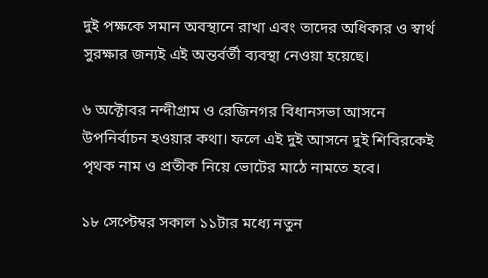দুই পক্ষকে সমান অবস্থানে রাখা এবং তাদের অধিকার ও স্বার্থ সুরক্ষার জন্যই এই অন্তর্বর্তী ব্যবস্থা নেওয়া হয়েছে।

৬ অক্টোবর নন্দীগ্রাম ও রেজিনগর বিধানসভা আসনে উপনির্বাচন হওয়ার কথা। ফলে এই দুই আসনে দুই শিবিরকেই পৃথক নাম ও প্রতীক নিয়ে ভোটের মাঠে নামতে হবে।

১৮ সেপ্টেম্বর সকাল ১১টার মধ্যে নতুন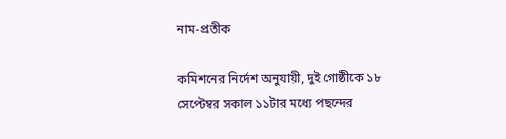নাম-প্রতীক

কমিশনের নির্দেশ অনুযায়ী, দুই গোষ্ঠীকে ১৮ সেপ্টেম্বর সকাল ১১টার মধ্যে পছন্দের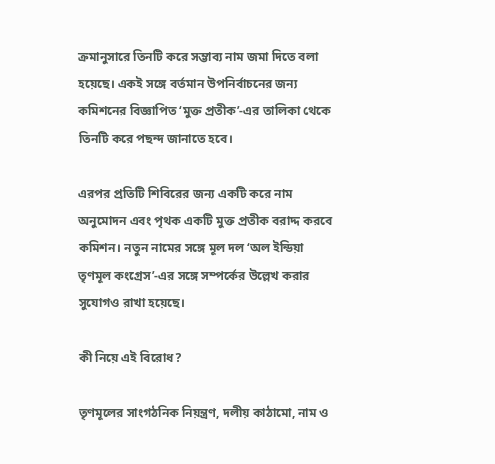ক্রমানুসারে তিনটি করে সম্ভাব্য নাম জমা দিতে বলা হয়েছে। একই সঙ্গে বর্তমান উপনির্বাচনের জন্য কমিশনের বিজ্ঞাপিত ‘মুক্ত প্রতীক’-এর তালিকা থেকে তিনটি করে পছন্দ জানাতে হবে।

এরপর প্রতিটি শিবিরের জন্য একটি করে নাম অনুমোদন এবং পৃথক একটি মুক্ত প্রতীক বরাদ্দ করবে কমিশন। নতুন নামের সঙ্গে মূল দল ‘অল ইন্ডিয়া তৃণমূল কংগ্রেস’-এর সঙ্গে সম্পর্কের উল্লেখ করার সুযোগও রাখা হয়েছে।

কী নিয়ে এই বিরোধ?

তৃণমূলের সাংগঠনিক নিয়ন্ত্রণ, দলীয় কাঠামো, নাম ও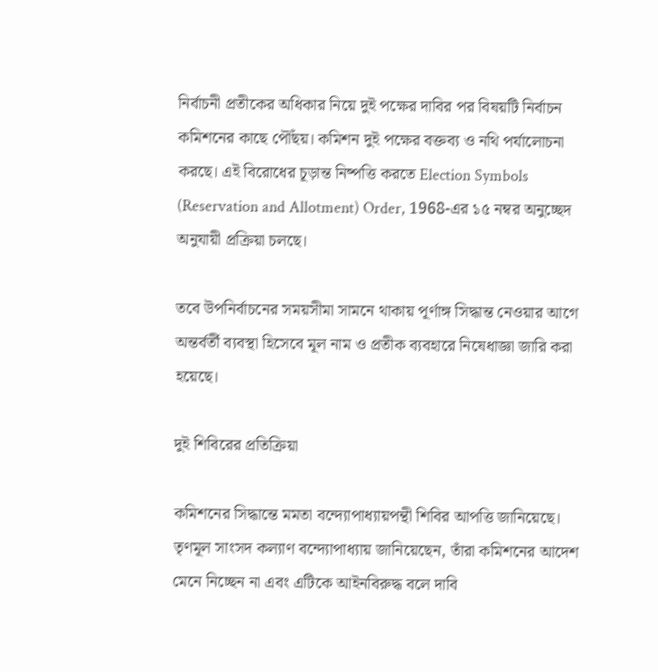নির্বাচনী প্রতীকের অধিকার নিয়ে দুই পক্ষের দাবির পর বিষয়টি নির্বাচন কমিশনের কাছে পৌঁছয়। কমিশন দুই পক্ষের বক্তব্য ও নথি পর্যালোচনা করছে। এই বিরোধের চূড়ান্ত নিষ্পত্তি করতে Election Symbols (Reservation and Allotment) Order, 1968-এর ১৫ নম্বর অনুচ্ছেদ অনুযায়ী প্রক্রিয়া চলছে।

তবে উপনির্বাচনের সময়সীমা সামনে থাকায় পূর্ণাঙ্গ সিদ্ধান্ত নেওয়ার আগে অন্তর্বর্তী ব্যবস্থা হিসেবে মূল নাম ও প্রতীক ব্যবহারে নিষেধাজ্ঞা জারি করা হয়েছে।

দুই শিবিরের প্রতিক্রিয়া

কমিশনের সিদ্ধান্তে মমতা বন্দ্যোপাধ্যায়পন্থী শিবির আপত্তি জানিয়েছে। তৃণমূল সাংসদ কল্যাণ বন্দ্যোপাধ্যায় জানিয়েছেন, তাঁরা কমিশনের আদেশ মেনে নিচ্ছেন না এবং এটিকে আইনবিরুদ্ধ বলে দাবি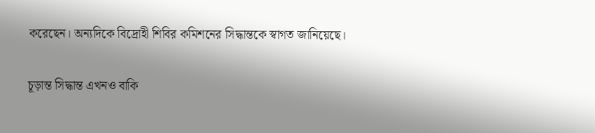করেছেন। অন্যদিকে বিদ্রোহী শিবির কমিশনের সিদ্ধান্তকে স্বাগত জানিয়েছে।

চূড়ান্ত সিদ্ধান্ত এখনও বাকি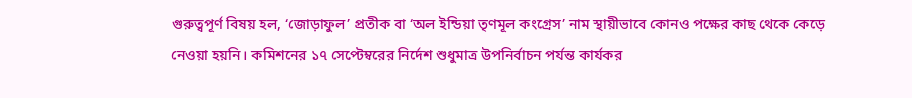গুরুত্বপূর্ণ বিষয় হল, ‘জোড়াফুল’ প্রতীক বা ‘অল ইন্ডিয়া তৃণমূল কংগ্রেস’ নাম স্থায়ীভাবে কোনও পক্ষের কাছ থেকে কেড়ে নেওয়া হয়নি। কমিশনের ১৭ সেপ্টেম্বরের নির্দেশ শুধুমাত্র উপনির্বাচন পর্যন্ত কার্যকর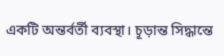একটি অন্তর্বর্তী ব্যবস্থা। চূড়ান্ত সিদ্ধান্তে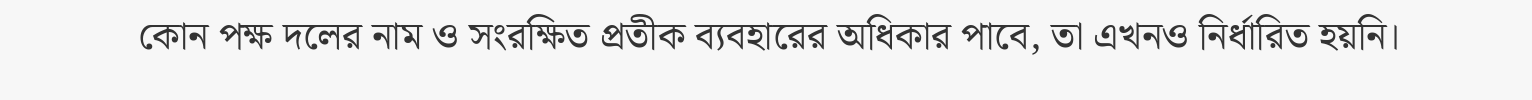কোন পক্ষ দলের নাম ও সংরক্ষিত প্রতীক ব্যবহারের অধিকার পাবে, তা এখনও নির্ধারিত হয়নি।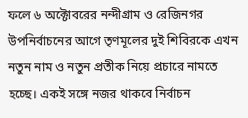ফলে ৬ অক্টোবরের নন্দীগ্রাম ও রেজিনগর উপনির্বাচনের আগে তৃণমূলের দুই শিবিরকে এখন নতুন নাম ও নতুন প্রতীক নিয়ে প্রচারে নামতে হচ্ছে। একই সঙ্গে নজর থাকবে নির্বাচন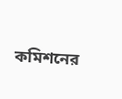কমিশনের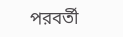পরবর্তী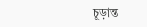চূড়ান্ত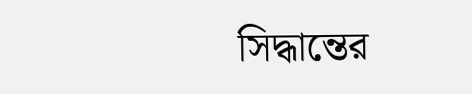সিদ্ধান্তের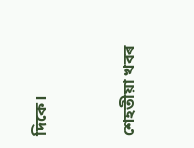দিকে।



শেহতীয়া খবৰ